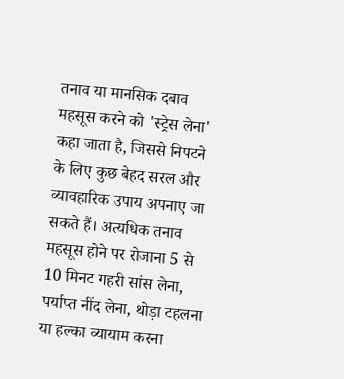तनाव या मानसिक दबाव महसूस करने को 'स्ट्रेस लेना' कहा जाता है, जिससे निपटने के लिए कुछ बेहद सरल और व्यावहारिक उपाय अपनाए जा सकते हैं। अत्यधिक तनाव महसूस होने पर रोजाना 5 से 10 मिनट गहरी सांस लेना, पर्याप्त नींद लेना, थोड़ा टहलना या हल्का व्यायाम करना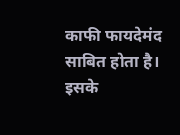काफी फायदेमंद साबित होता है। इसके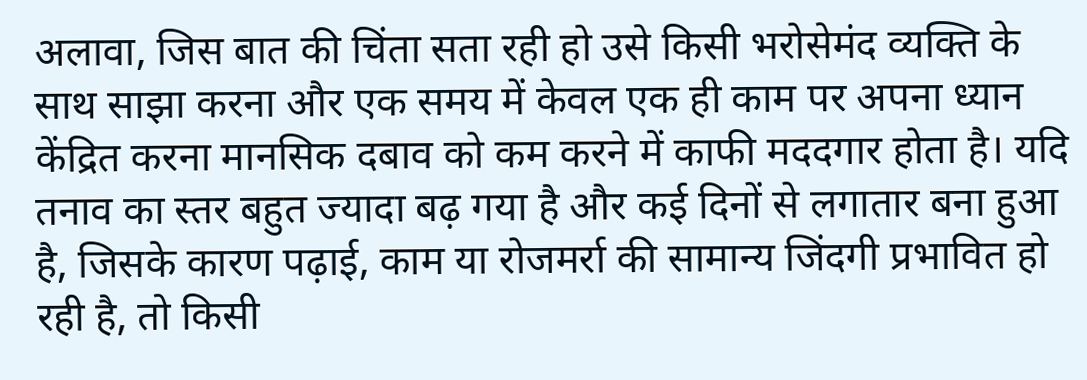अलावा, जिस बात की चिंता सता रही हो उसे किसी भरोसेमंद व्यक्ति के साथ साझा करना और एक समय में केवल एक ही काम पर अपना ध्यान केंद्रित करना मानसिक दबाव को कम करने में काफी मददगार होता है। यदि तनाव का स्तर बहुत ज्यादा बढ़ गया है और कई दिनों से लगातार बना हुआ है, जिसके कारण पढ़ाई, काम या रोजमर्रा की सामान्य जिंदगी प्रभावित हो रही है, तो किसी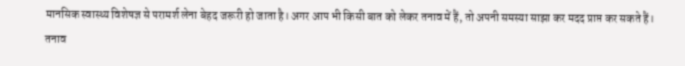मानसिक स्वास्थ्य विशेषज्ञ से परामर्श लेना बेहद जरूरी हो जाता है। अगर आप भी किसी बात को लेकर तनाव में हैं, तो अपनी समस्या साझा कर मदद प्राप्त कर सकते हैं।
तनाव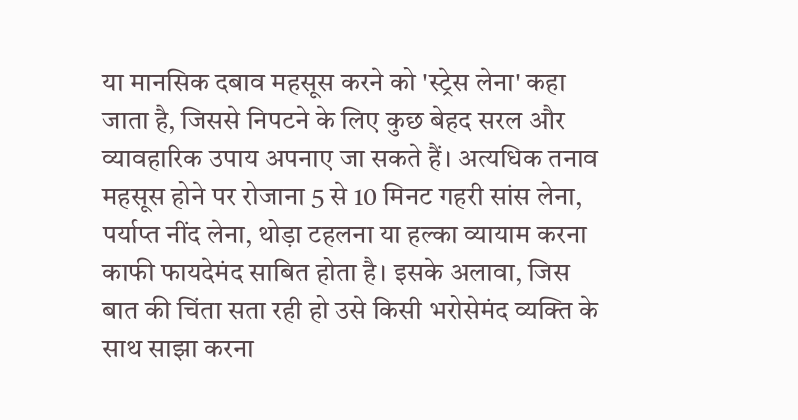या मानसिक दबाव महसूस करने को 'स्ट्रेस लेना' कहा जाता है, जिससे निपटने के लिए कुछ बेहद सरल और व्यावहारिक उपाय अपनाए जा सकते हैं। अत्यधिक तनाव महसूस होने पर रोजाना 5 से 10 मिनट गहरी सांस लेना, पर्याप्त नींद लेना, थोड़ा टहलना या हल्का व्यायाम करना काफी फायदेमंद साबित होता है। इसके अलावा, जिस बात की चिंता सता रही हो उसे किसी भरोसेमंद व्यक्ति के साथ साझा करना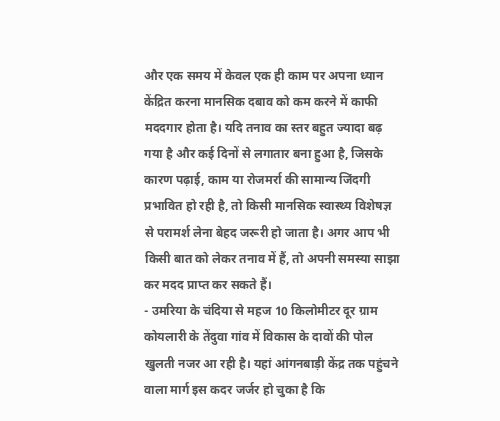और एक समय में केवल एक ही काम पर अपना ध्यान केंद्रित करना मानसिक दबाव को कम करने में काफी मददगार होता है। यदि तनाव का स्तर बहुत ज्यादा बढ़ गया है और कई दिनों से लगातार बना हुआ है, जिसके कारण पढ़ाई, काम या रोजमर्रा की सामान्य जिंदगी प्रभावित हो रही है, तो किसी मानसिक स्वास्थ्य विशेषज्ञ से परामर्श लेना बेहद जरूरी हो जाता है। अगर आप भी किसी बात को लेकर तनाव में हैं, तो अपनी समस्या साझा कर मदद प्राप्त कर सकते हैं।
- उमरिया के चंदिया से महज 10 किलोमीटर दूर ग्राम कोयलारी के तेंदुवा गांव में विकास के दावों की पोल खुलती नजर आ रही है। यहां आंगनबाड़ी केंद्र तक पहुंचने वाला मार्ग इस कदर जर्जर हो चुका है कि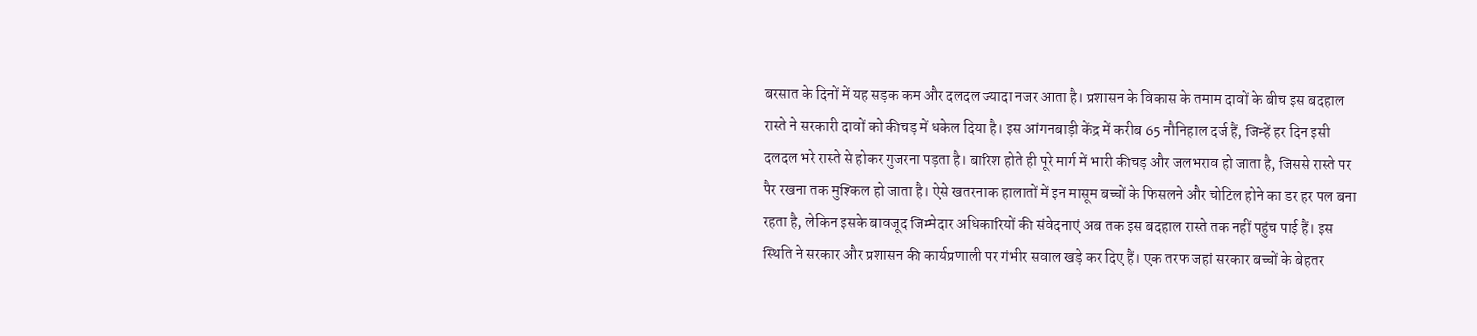बरसात के दिनों में यह सड़क कम और दलदल ज्यादा नजर आता है। प्रशासन के विकास के तमाम दावों के बीच इस बदहाल रास्ते ने सरकारी दावों को कीचड़ में धकेल दिया है। इस आंगनबाड़ी केंद्र में करीब 65 नौनिहाल दर्ज हैं, जिन्हें हर दिन इसी दलदल भरे रास्ते से होकर गुजरना पड़ता है। बारिश होते ही पूरे मार्ग में भारी कीचड़ और जलभराव हो जाता है, जिससे रास्ते पर पैर रखना तक मुश्किल हो जाता है। ऐसे खतरनाक हालातों में इन मासूम बच्चों के फिसलने और चोटिल होने का डर हर पल बना रहता है, लेकिन इसके बावजूद जिम्मेदार अधिकारियों की संवेदनाएं अब तक इस बदहाल रास्ते तक नहीं पहुंच पाई हैं। इस स्थिति ने सरकार और प्रशासन की कार्यप्रणाली पर गंभीर सवाल खड़े कर दिए हैं। एक तरफ जहां सरकार बच्चों के बेहतर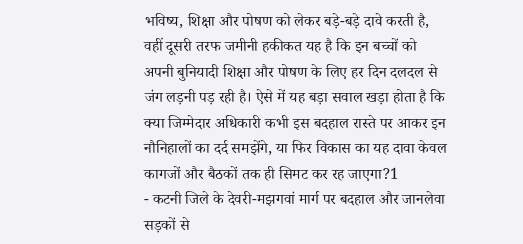भविष्य, शिक्षा और पोषण को लेकर बड़े-बड़े दावे करती है, वहीं दूसरी तरफ जमीनी हकीकत यह है कि इन बच्चों को अपनी बुनियादी शिक्षा और पोषण के लिए हर दिन दलदल से जंग लड़नी पड़ रही है। ऐसे में यह बड़ा सवाल खड़ा होता है कि क्या जिम्मेदार अधिकारी कभी इस बदहाल रास्ते पर आकर इन नौनिहालों का दर्द समझेंगे, या फिर विकास का यह दावा केवल कागजों और बैठकों तक ही सिमट कर रह जाएगा?1
- कटनी जिले के देवरी-मझगवां मार्ग पर बदहाल और जानलेवा सड़कों से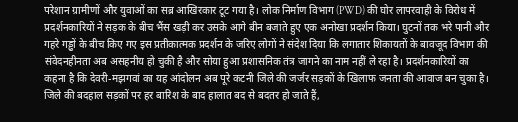परेशान ग्रामीणों और युवाओं का सब्र आखिरकार टूट गया है। लोक निर्माण विभाग (PWD) की घोर लापरवाही के विरोध में प्रदर्शनकारियों ने सड़क के बीच भैंस खड़ी कर उसके आगे बीन बजाते हुए एक अनोखा प्रदर्शन किया। घुटनों तक भरे पानी और गहरे गड्ढों के बीच किए गए इस प्रतीकात्मक प्रदर्शन के जरिए लोगों ने संदेश दिया कि लगातार शिकायतों के बावजूद विभाग की संवेदनहीनता अब असहनीय हो चुकी है और सोया हुआ प्रशासनिक तंत्र जागने का नाम नहीं ले रहा है। प्रदर्शनकारियों का कहना है कि देवरी-मझगवां का यह आंदोलन अब पूरे कटनी जिले की जर्जर सड़कों के खिलाफ जनता की आवाज बन चुका है। जिले की बदहाल सड़कों पर हर बारिश के बाद हालात बद से बदतर हो जाते हैं,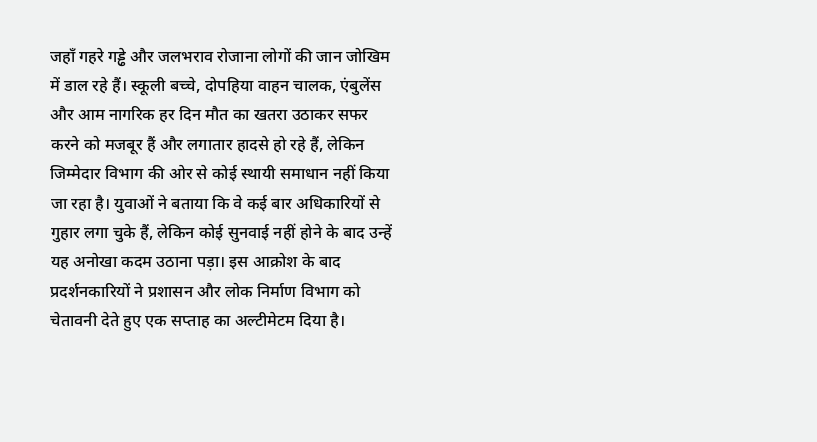जहाँ गहरे गड्ढे और जलभराव रोजाना लोगों की जान जोखिम में डाल रहे हैं। स्कूली बच्चे, दोपहिया वाहन चालक, एंबुलेंस और आम नागरिक हर दिन मौत का खतरा उठाकर सफर करने को मजबूर हैं और लगातार हादसे हो रहे हैं, लेकिन जिम्मेदार विभाग की ओर से कोई स्थायी समाधान नहीं किया जा रहा है। युवाओं ने बताया कि वे कई बार अधिकारियों से गुहार लगा चुके हैं, लेकिन कोई सुनवाई नहीं होने के बाद उन्हें यह अनोखा कदम उठाना पड़ा। इस आक्रोश के बाद प्रदर्शनकारियों ने प्रशासन और लोक निर्माण विभाग को चेतावनी देते हुए एक सप्ताह का अल्टीमेटम दिया है।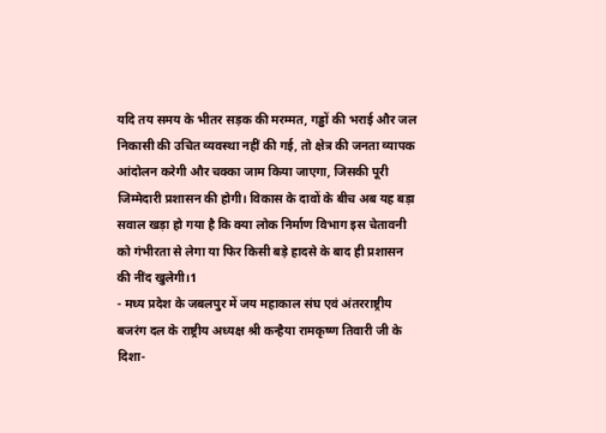यदि तय समय के भीतर सड़क की मरम्मत, गड्ढों की भराई और जल निकासी की उचित व्यवस्था नहीं की गई, तो क्षेत्र की जनता व्यापक आंदोलन करेगी और चक्का जाम किया जाएगा, जिसकी पूरी जिम्मेदारी प्रशासन की होगी। विकास के दावों के बीच अब यह बड़ा सवाल खड़ा हो गया है कि क्या लोक निर्माण विभाग इस चेतावनी को गंभीरता से लेगा या फिर किसी बड़े हादसे के बाद ही प्रशासन की नींद खुलेगी।1
- मध्य प्रदेश के जबलपुर में जय महाकाल संघ एवं अंतरराष्ट्रीय बजरंग दल के राष्ट्रीय अध्यक्ष श्री कन्हैया रामकृष्ण तिवारी जी के दिशा-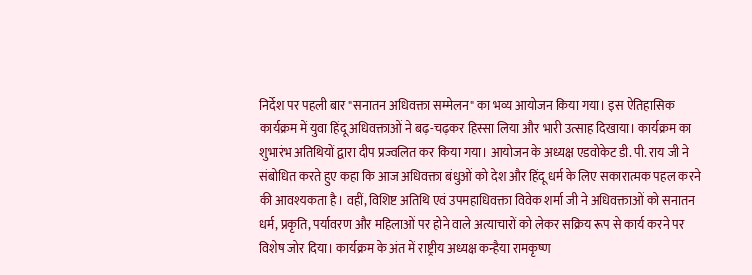निर्देश पर पहली बार "सनातन अधिवक्ता सम्मेलन" का भव्य आयोजन किया गया। इस ऐतिहासिक कार्यक्रम में युवा हिंदू अधिवक्ताओं ने बढ़-चढ़कर हिस्सा लिया और भारी उत्साह दिखाया। कार्यक्रम का शुभारंभ अतिथियों द्वारा दीप प्रज्वलित कर किया गया। आयोजन के अध्यक्ष एडवोकेट डी. पी. राय जी ने संबोधित करते हुए कहा कि आज अधिवक्ता बंधुओं को देश और हिंदू धर्म के लिए सकारात्मक पहल करने की आवश्यकता है। वहीं, विशिष्ट अतिथि एवं उपमहाधिवक्ता विवेक शर्मा जी ने अधिवक्ताओं को सनातन धर्म, प्रकृति, पर्यावरण और महिलाओं पर होने वाले अत्याचारों को लेकर सक्रिय रूप से कार्य करने पर विशेष जोर दिया। कार्यक्रम के अंत में राष्ट्रीय अध्यक्ष कन्हैया रामकृष्ण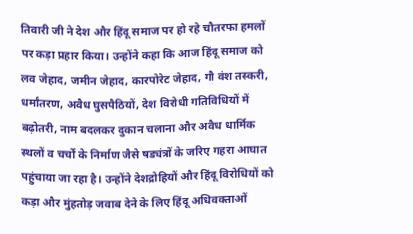तिवारी जी ने देश और हिंदू समाज पर हो रहे चौतरफा हमलों पर कड़ा प्रहार किया। उन्होंने कहा कि आज हिंदू समाज को लव जेहाद, जमीन जेहाद, कारपोरेट जेहाद, गौ वंश तस्करी, धर्मांतरण, अवैध घुसपैठियों, देश विरोधी गतिविधियों में बढ़ोतरी, नाम बदलकर दुकान चलाना और अवैध धार्मिक स्थलों व चर्चों के निर्माण जैसे षड्यंत्रों के जरिए गहरा आघात पहुंचाया जा रहा है। उन्होंने देशद्रोहियों और हिंदू विरोधियों को कड़ा और मुंहतोड़ जवाब देने के लिए हिंदू अधिवक्ताओं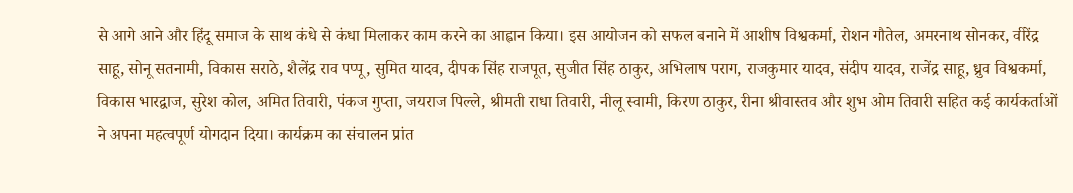से आगे आने और हिंदू समाज के साथ कंधे से कंधा मिलाकर काम करने का आह्वान किया। इस आयोजन को सफल बनाने में आशीष विश्वकर्मा, रोशन गौतेल, अमरनाथ सोनकर, वीरेंद्र साहू, सोनू सतनामी, विकास सराठे, शैलेंद्र राव पप्पू, सुमित यादव, दीपक सिंह राजपूत, सुजीत सिंह ठाकुर, अभिलाष पराग, राजकुमार यादव, संदीप यादव, राजेंद्र साहू, ध्रुव विश्वकर्मा, विकास भारद्वाज, सुरेश कोल, अमित तिवारी, पंकज गुप्ता, जयराज पिल्ले, श्रीमती राधा तिवारी, नीलू स्वामी, किरण ठाकुर, रीना श्रीवास्तव और शुभ ओम तिवारी सहित कई कार्यकर्ताओं ने अपना महत्वपूर्ण योगदान दिया। कार्यक्रम का संचालन प्रांत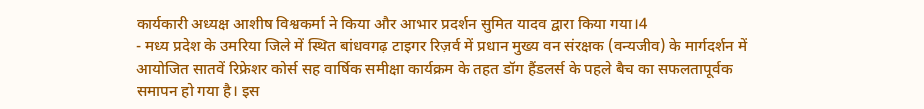कार्यकारी अध्यक्ष आशीष विश्वकर्मा ने किया और आभार प्रदर्शन सुमित यादव द्वारा किया गया।4
- मध्य प्रदेश के उमरिया जिले में स्थित बांधवगढ़ टाइगर रिज़र्व में प्रधान मुख्य वन संरक्षक (वन्यजीव) के मार्गदर्शन में आयोजित सातवें रिफ्रेशर कोर्स सह वार्षिक समीक्षा कार्यक्रम के तहत डॉग हैंडलर्स के पहले बैच का सफलतापूर्वक समापन हो गया है। इस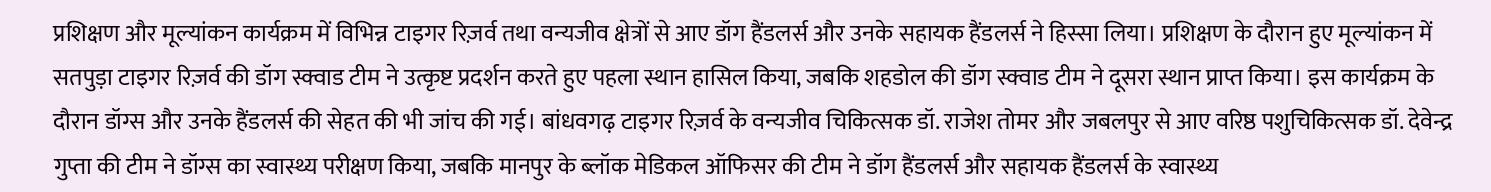प्रशिक्षण और मूल्यांकन कार्यक्रम में विभिन्न टाइगर रिज़र्व तथा वन्यजीव क्षेत्रों से आए डॉग हैंडलर्स और उनके सहायक हैंडलर्स ने हिस्सा लिया। प्रशिक्षण के दौरान हुए मूल्यांकन में सतपुड़ा टाइगर रिज़र्व की डॉग स्क्वाड टीम ने उत्कृष्ट प्रदर्शन करते हुए पहला स्थान हासिल किया, जबकि शहडोल की डॉग स्क्वाड टीम ने दूसरा स्थान प्राप्त किया। इस कार्यक्रम के दौरान डॉग्स और उनके हैंडलर्स की सेहत की भी जांच की गई। बांधवगढ़ टाइगर रिज़र्व के वन्यजीव चिकित्सक डॉ. राजेश तोमर और जबलपुर से आए वरिष्ठ पशुचिकित्सक डॉ. देवेन्द्र गुप्ता की टीम ने डॉग्स का स्वास्थ्य परीक्षण किया, जबकि मानपुर के ब्लॉक मेडिकल ऑफिसर की टीम ने डॉग हैंडलर्स और सहायक हैंडलर्स के स्वास्थ्य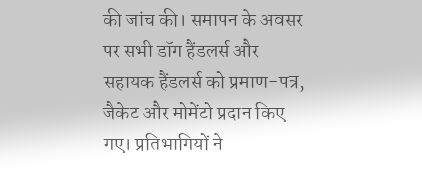की जांच की। समापन के अवसर पर सभी डॉग हैंडलर्स और सहायक हैंडलर्स को प्रमाण-पत्र, जैकेट और मोमेंटो प्रदान किए गए। प्रतिभागियों ने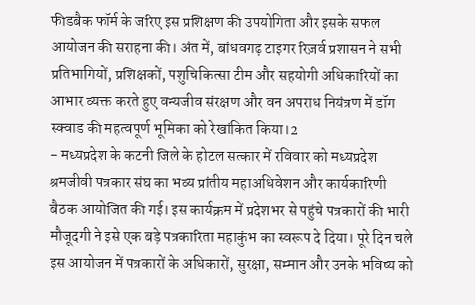फीडबैक फॉर्म के जरिए इस प्रशिक्षण की उपयोगिता और इसके सफल आयोजन की सराहना की। अंत में, बांधवगढ़ टाइगर रिज़र्व प्रशासन ने सभी प्रतिभागियों, प्रशिक्षकों, पशुचिकित्सा टीम और सहयोगी अधिकारियों का आभार व्यक्त करते हुए वन्यजीव संरक्षण और वन अपराध नियंत्रण में डॉग स्क्वाड की महत्वपूर्ण भूमिका को रेखांकित किया।2
- मध्यप्रदेश के कटनी जिले के होटल सत्कार में रविवार को मध्यप्रदेश श्रमजीवी पत्रकार संघ का भव्य प्रांतीय महाअधिवेशन और कार्यकारिणी बैठक आयोजित की गई। इस कार्यक्रम में प्रदेशभर से पहुंचे पत्रकारों की भारी मौजूदगी ने इसे एक बड़े पत्रकारिता महाकुंभ का स्वरूप दे दिया। पूरे दिन चले इस आयोजन में पत्रकारों के अधिकारों, सुरक्षा, सम्मान और उनके भविष्य को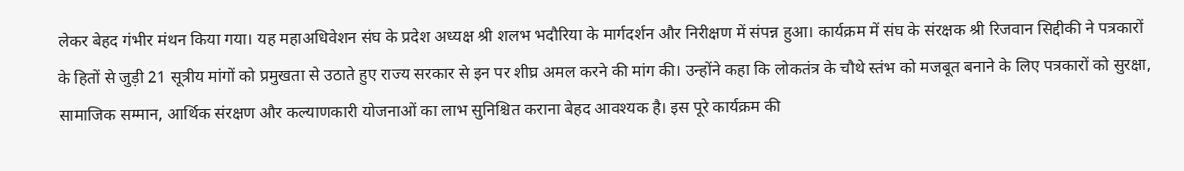लेकर बेहद गंभीर मंथन किया गया। यह महाअधिवेशन संघ के प्रदेश अध्यक्ष श्री शलभ भदौरिया के मार्गदर्शन और निरीक्षण में संपन्न हुआ। कार्यक्रम में संघ के संरक्षक श्री रिजवान सिद्दीकी ने पत्रकारों के हितों से जुड़ी 21 सूत्रीय मांगों को प्रमुखता से उठाते हुए राज्य सरकार से इन पर शीघ्र अमल करने की मांग की। उन्होंने कहा कि लोकतंत्र के चौथे स्तंभ को मजबूत बनाने के लिए पत्रकारों को सुरक्षा, सामाजिक सम्मान, आर्थिक संरक्षण और कल्याणकारी योजनाओं का लाभ सुनिश्चित कराना बेहद आवश्यक है। इस पूरे कार्यक्रम की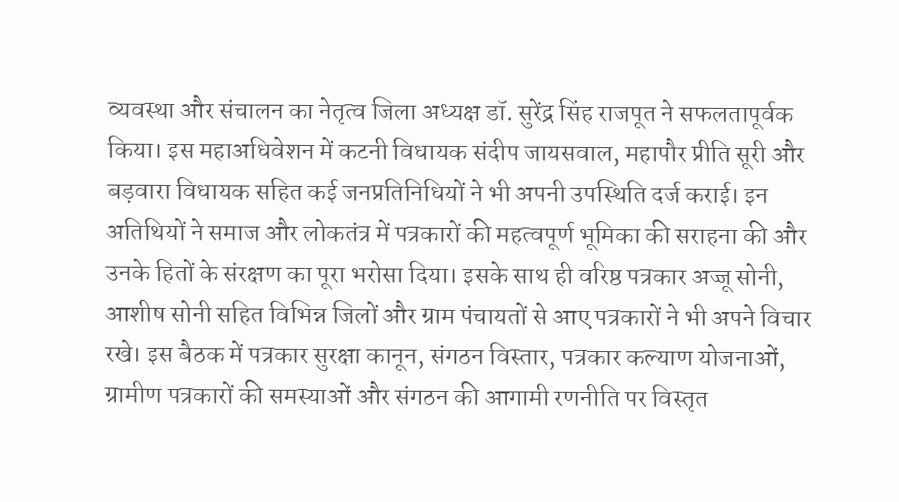व्यवस्था और संचालन का नेतृत्व जिला अध्यक्ष डॉ. सुरेंद्र सिंह राजपूत ने सफलतापूर्वक किया। इस महाअधिवेशन में कटनी विधायक संदीप जायसवाल, महापौर प्रीति सूरी और बड़वारा विधायक सहित कई जनप्रतिनिधियों ने भी अपनी उपस्थिति दर्ज कराई। इन अतिथियों ने समाज और लोकतंत्र में पत्रकारों की महत्वपूर्ण भूमिका की सराहना की और उनके हितों के संरक्षण का पूरा भरोसा दिया। इसके साथ ही वरिष्ठ पत्रकार अज्जू सोनी, आशीष सोनी सहित विभिन्न जिलों और ग्राम पंचायतों से आए पत्रकारों ने भी अपने विचार रखे। इस बैठक में पत्रकार सुरक्षा कानून, संगठन विस्तार, पत्रकार कल्याण योजनाओं, ग्रामीण पत्रकारों की समस्याओं और संगठन की आगामी रणनीति पर विस्तृत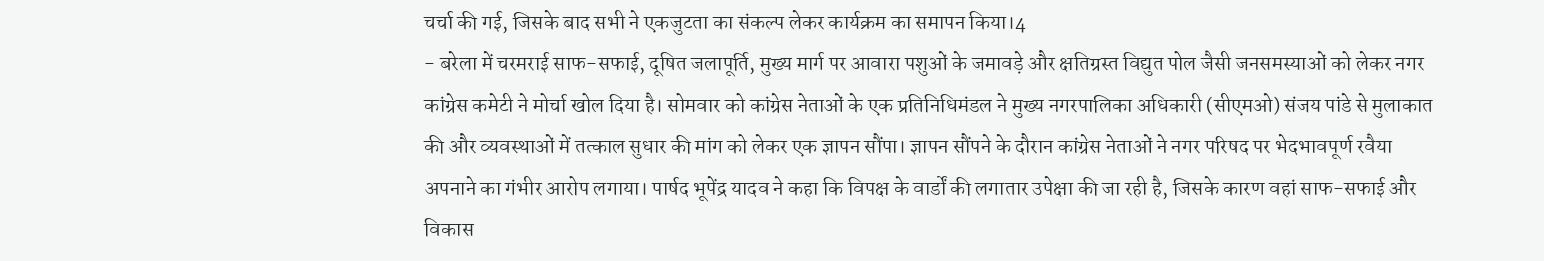चर्चा की गई, जिसके बाद सभी ने एकजुटता का संकल्प लेकर कार्यक्रम का समापन किया।4
- बरेला में चरमराई साफ-सफाई, दूषित जलापूर्ति, मुख्य मार्ग पर आवारा पशुओं के जमावड़े और क्षतिग्रस्त विद्युत पोल जैसी जनसमस्याओं को लेकर नगर कांग्रेस कमेटी ने मोर्चा खोल दिया है। सोमवार को कांग्रेस नेताओं के एक प्रतिनिधिमंडल ने मुख्य नगरपालिका अधिकारी (सीएमओ) संजय पांडे से मुलाकात की और व्यवस्थाओं में तत्काल सुधार की मांग को लेकर एक ज्ञापन सौंपा। ज्ञापन सौंपने के दौरान कांग्रेस नेताओं ने नगर परिषद पर भेदभावपूर्ण रवैया अपनाने का गंभीर आरोप लगाया। पार्षद भूपेंद्र यादव ने कहा कि विपक्ष के वार्डों की लगातार उपेक्षा की जा रही है, जिसके कारण वहां साफ-सफाई और विकास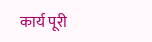कार्य पूरी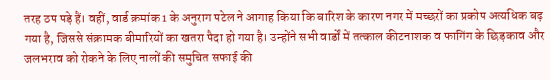तरह ठप पड़े हैं। वहीं, वार्ड क्रमांक 1 के अनुराग पटेल ने आगाह किया कि बारिश के कारण नगर में मच्छरों का प्रकोप अत्यधिक बढ़ गया है, जिससे संक्रामक बीमारियों का खतरा पैदा हो गया है। उन्होंने सभी वार्डों में तत्काल कीटनाशक व फागिंग के छिड़काव और जलभराव को रोकने के लिए नालों की समुचित सफाई की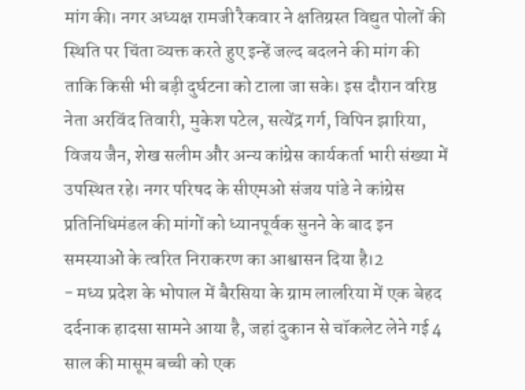मांग की। नगर अध्यक्ष रामजी रैकवार ने क्षतिग्रस्त विद्युत पोलों की स्थिति पर चिंता व्यक्त करते हुए इन्हें जल्द बदलने की मांग की ताकि किसी भी बड़ी दुर्घटना को टाला जा सके। इस दौरान वरिष्ठ नेता अरविंद तिवारी, मुकेश पटेल, सत्येंद्र गर्ग, विपिन झारिया, विजय जैन, शेख सलीम और अन्य कांग्रेस कार्यकर्ता भारी संख्या में उपस्थित रहे। नगर परिषद के सीएमओ संजय पांडे ने कांग्रेस प्रतिनिधिमंडल की मांगों को ध्यानपूर्वक सुनने के बाद इन समस्याओं के त्वरित निराकरण का आश्वासन दिया है।2
- मध्य प्रदेश के भोपाल में बैरसिया के ग्राम लालरिया में एक बेहद दर्दनाक हादसा सामने आया है, जहां दुकान से चॉकलेट लेने गई 4 साल की मासूम बच्ची को एक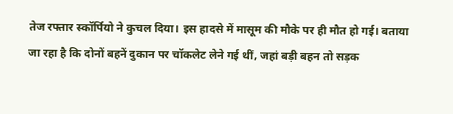तेज रफ्तार स्कॉर्पियो ने कुचल दिया। इस हादसे में मासूम की मौके पर ही मौत हो गई। बताया जा रहा है कि दोनों बहनें दुकान पर चॉकलेट लेने गई थीं, जहां बड़ी बहन तो सड़क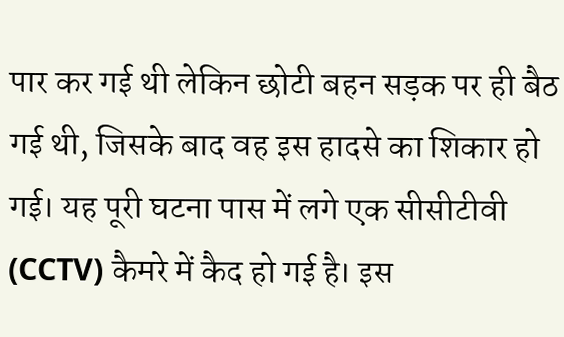पार कर गई थी लेकिन छोटी बहन सड़क पर ही बैठ गई थी, जिसके बाद वह इस हादसे का शिकार हो गई। यह पूरी घटना पास में लगे एक सीसीटीवी (CCTV) कैमरे में कैद हो गई है। इस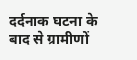दर्दनाक घटना के बाद से ग्रामीणों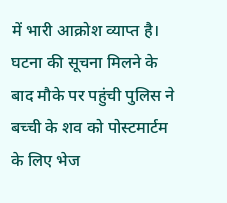में भारी आक्रोश व्याप्त है। घटना की सूचना मिलने के बाद मौके पर पहुंची पुलिस ने बच्ची के शव को पोस्टमार्टम के लिए भेज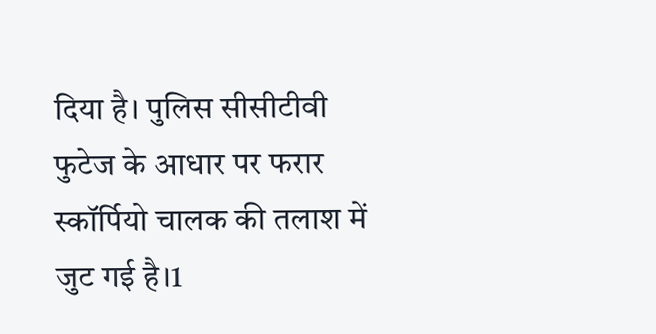दिया है। पुलिस सीसीटीवी फुटेज के आधार पर फरार स्कॉर्पियो चालक की तलाश में जुट गई है।1